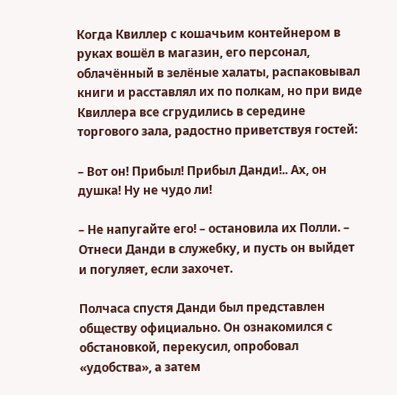Когда Квиллер с кошачьим контейнером в руках вошёл в магазин, его персонал, облачённый в зелёные халаты, распаковывал книги и расставлял их по полкам, но при виде Квиллера все сгрудились в середине торгового зала, радостно приветствуя гостей:

– Вот он! Прибыл! Прибыл Данди!.. Ах, он душка! Ну не чудо ли!

– Не напугайте его! – остановила их Полли. – Отнеси Данди в служебку, и пусть он выйдет и погуляет, если захочет.

Полчаса спустя Данди был представлен обществу официально. Он ознакомился с обстановкой, перекусил, опробовал «удобства», а затем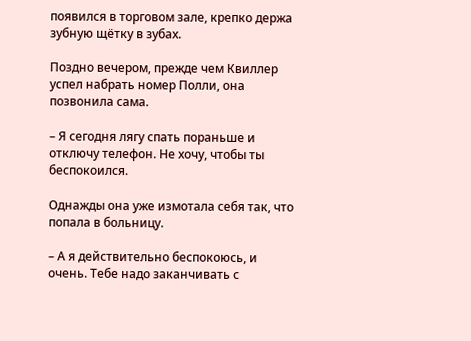появился в торговом зале, крепко держа зубную щётку в зубах.

Поздно вечером, прежде чем Квиллер успел набрать номер Полли, она позвонила сама.

– Я сегодня лягу спать пораньше и отключу телефон. Не хочу, чтобы ты беспокоился.

Однажды она уже измотала себя так, что попала в больницу.

– А я действительно беспокоюсь, и очень. Тебе надо заканчивать с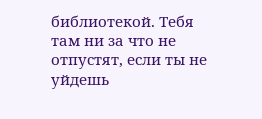библиотекой. Тебя там ни за что не отпустят, если ты не уйдешь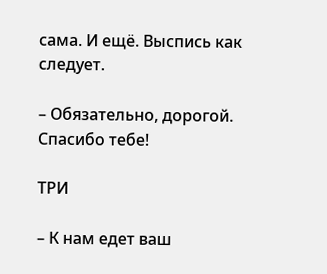сама. И ещё. Выспись как следует.

– Обязательно, дорогой. Спасибо тебе!

ТРИ

– К нам едет ваш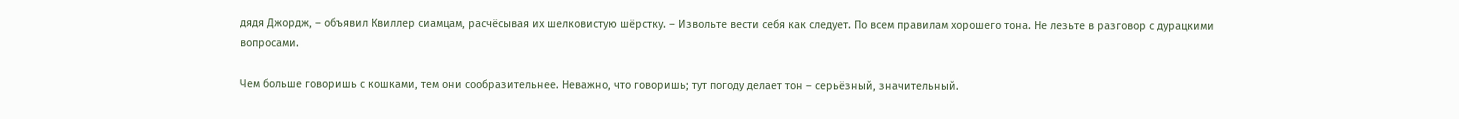дядя Джордж, – объявил Квиллер сиамцам, расчёсывая их шелковистую шёрстку. – Извольте вести себя как следует. По всем правилам хорошего тона. Не лезьте в разговор с дурацкими вопросами.

Чем больше говоришь с кошками, тем они сообразительнее. Неважно, что говоришь; тут погоду делает тон – серьёзный, значительный.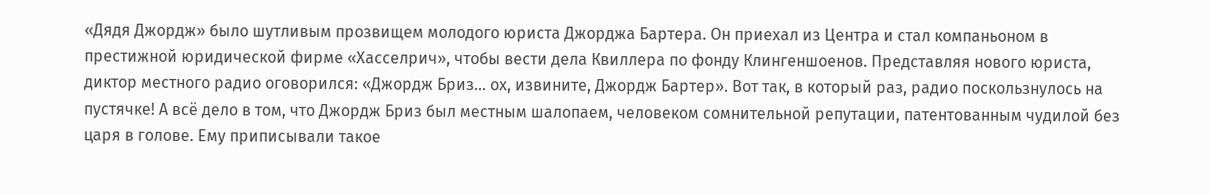«Дядя Джордж» было шутливым прозвищем молодого юриста Джорджа Бартера. Он приехал из Центра и стал компаньоном в престижной юридической фирме «Хасселрич», чтобы вести дела Квиллера по фонду Клингеншоенов. Представляя нового юриста, диктор местного радио оговорился: «Джордж Бриз… ох, извините, Джордж Бартер». Вот так, в который раз, радио поскользнулось на пустячке! А всё дело в том, что Джордж Бриз был местным шалопаем, человеком сомнительной репутации, патентованным чудилой без царя в голове. Ему приписывали такое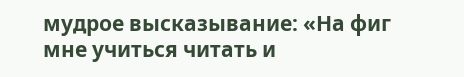мудрое высказывание: «На фиг мне учиться читать и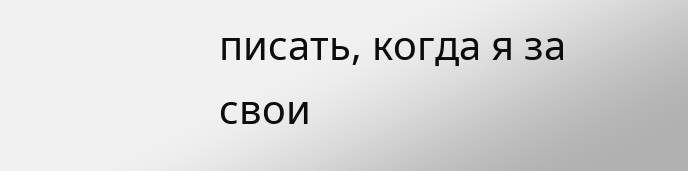писать, когда я за свои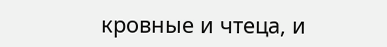кровные и чтеца, и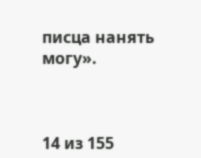писца нанять могу».



14 из 155